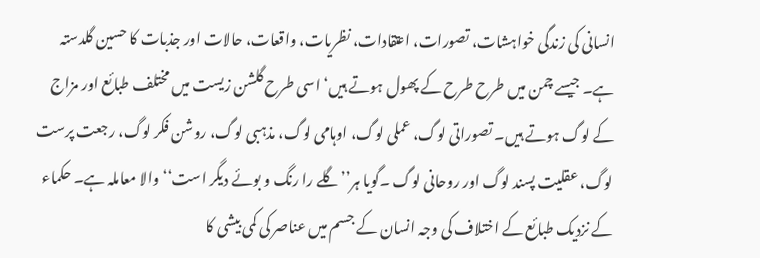انسانی کی زندگی خواہشات، تصورات، اعتقادات، نظریات، واقعات، حالات اور جذبات کا حسین گلدستہ ہے۔ جیسے چمن میں طرح طرح کے پھول ہوتے ہیں‘ اسی طرح گلشن زیست میں مختلف طبائع اور مزاج کے لوگ ہوتے ہیں۔ تصوراتی لوگ، عملی لوگ، اوہامی لوگ، مذہبی لوگ، روشن فکر لوگ، رجعت پرست لوگ، عقلیت پسند لوگ اور روحانی لوگ ۔گویا ہر’’گلے را رنگ و بوئے دیگر است‘‘ والا معاملہ ہے۔ حکماء کے نزدیک طبائع کے اختلاف کی وجہ انسان کے جسم میں عناصر کی کمی بیشی کا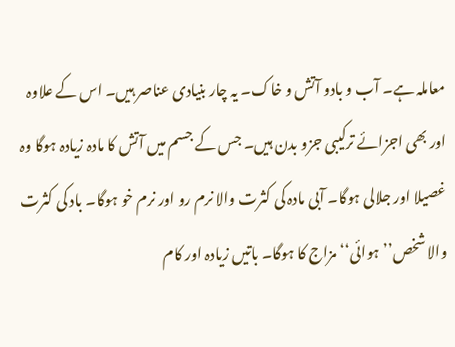معاملہ ہے۔ آب و بادو آتش و خاک۔ یہ چار بنیادی عناصر ہیں۔ اس کے علاوہ اور بھی اجزائے ترکیبی جزو بدن ہیں۔ جس کے جسم میں آتش کا مادہ زیادہ ہوگا وہ غصیلا اور جلالی ہوگا۔ آبی مادہ کی کثرت والا نرم رو اور نرم خو ہوگا۔ باد کی کثرت والا شخص’’ہوائی‘‘مزاج کا ہوگا۔ باتیں زیادہ اور کام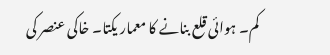کم۔ ہوائی قلع بنانے کا معمار یکتا۔ خاکی عنصر کی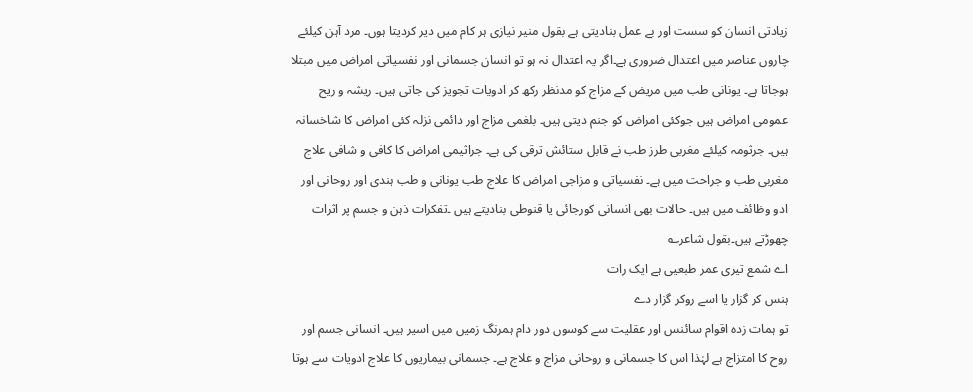زیادتی انسان کو سست اور بے عمل بنادیتی ہے بقول منیر نیازی ہر کام میں دیر کردیتا ہوں۔ مرد آہن کیلئے چاروں عناصر میں اعتدال ضروری ہے۔اگر یہ اعتدال نہ ہو تو انسان جسمانی اور نفسیاتی امراض میں مبتلا ہوجاتا ہے۔ یونانی طب میں مریض کے مزاج کو مدنظر رکھ کر ادویات تجویز کی جاتی ہیں۔ ریشہ و ریح عمومی امراض ہیں جوکئی امراض کو جنم دیتی ہیں۔ بلغمی مزاج اور دائمی نزلہ کئی امراض کا شاخسانہ ہیں۔ جرثومہ کیلئے مغربی طرز طب نے قابل ستائش ترقی کی ہے۔ جراثیمی امراض کا کافی و شافی علاج مغربی طب و جراحت میں ہے۔ نفسیاتی و مزاجی امراض کا علاج طب یونانی و طب ہندی اور روحانی اور ادو وظائف میں ہیں۔ حالات بھی انسانی کورجائی یا قنوطی بنادیتے ہیں ۔تفکرات ذہن و جسم پر اثرات چھوڑتے ہیں۔بقول شاعر؎
اے شمع تیری عمر طبعیی ہے ایک رات
ہنس کر گزار یا اسے روکر گزار دے
تو ہمات زدہ اقوام سائنس اور عقلیت سے کوسوں دور دام ہمرنگ زمیں میں اسیر ہیں۔ انسانی جسم اور روح کا امتزاج ہے لہٰذا اس کا جسمانی و روحانی مزاج و علاج ہے۔ جسمانی بیماریوں کا علاج ادویات سے ہوتا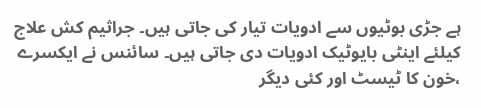ہے جڑی بوٹیوں سے ادویات تیار کی جاتی ہیں۔ جراثیم کش علاج کیلئے اینٹی بایوٹیک ادویات دی جاتی ہیں۔ سائنس نے ایکسرے ،خون کا ٹیسٹ اور کئی دیگر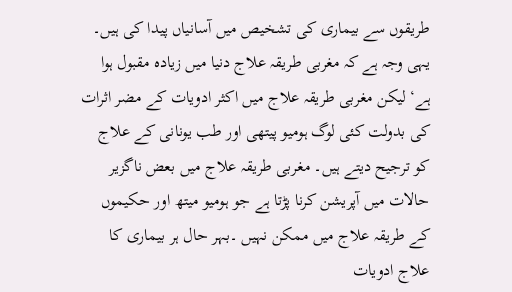طریقوں سے بیماری کی تشخیص میں آسانیاں پیدا کی ہیں۔ یہی وجہ ہے کہ مغربی طریقہ علاج دنیا میں زیادہ مقبول ہوا ہے‘ لیکن مغربی طریقہ علاج میں اکثر ادویات کے مضر اثرات کی بدولت کئی لوگ ہومیو پیتھی اور طب یونانی کے علاج کو ترجیح دیتے ہیں۔ مغربی طریقہ علاج میں بعض ناگزیر حالات میں آپریشن کرنا پڑتا ہے جو ہومیو میتھ اور حکیموں کے طریقہ علاج میں ممکن نہیں ۔بہر حال ہر بیماری کا علاج ادویات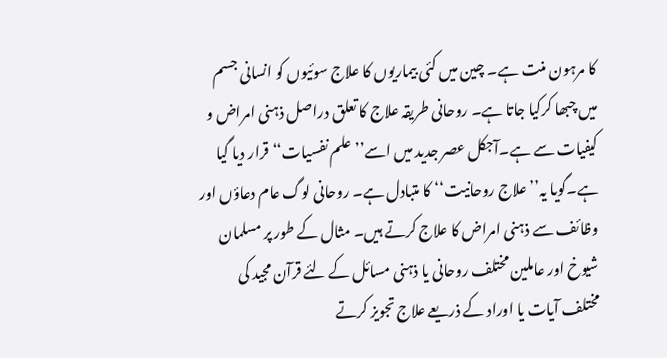کا مرہون منت ہے۔ چین میں کئی بیماریوں کا علاج سوئیوں کو انسانی جسم میں چبھا کرکیا جاتا ہے۔ روحانی طریقہ علاج کا تعلق دراصل ذہنی امراض و کیفیات سے ہے۔آجکل عصر جدید میں اسے’’علم نفسیات‘‘قرار دیا گیا ہے۔گویا یہ’’علاج روحانیت‘‘ کا متبادل ہے۔ روحانی لوگ عام دعاؤں اور وظائف سے ذہنی امراض کا علاج کرتے ہیں۔ مثال کے طور پر مسلمان شیوخ اور عاملین مختلف روحانی یا ذہنی مسائل کے لئے قرآن مجید کی مختلف آیات یا اوراد کے ذریعے علاج تجویز کرتے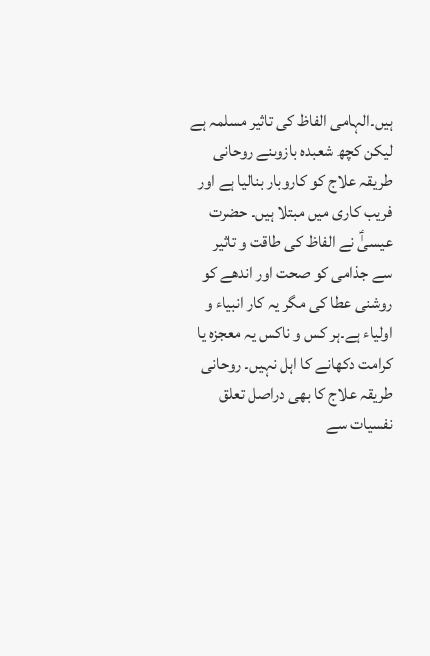ہیں۔الہامی الفاظ کی تاثیر مسلمہ ہے لیکن کچھ شعبدہ بازوںنے روحانی طریقہ علاج کو کاروبار بنالیا ہے اور فریب کاری میں مبتلا ہیں۔ حضرت عیسیٰؑ نے الفاظ کی طاقت و تاثیر سے جذامی کو صحت اور اندھے کو روشنی عطا کی مگر یہ کار انبیاء و اولیاء ہے۔ہر کس و ناکس یہ معجزہ یا کرامت دکھانے کا اہل نہیں۔ روحانی طریقہ علاج کا بھی دراصل تعلق نفسیات سے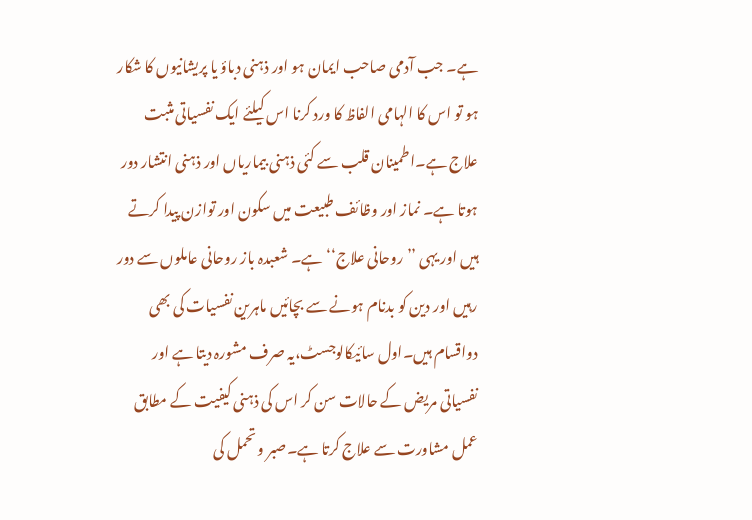ہے۔ جب آدمی صاحب ایمان ہو اور ذہنی دباؤ یا پریشانیوں کا شکار ہو تو اس کا الہامی الفاظ کا ورد کرنا اس کیلئے ایک نفسیاتی مثبت علاج ہے۔اطمینان قلب سے کئی ذہنی بیماریاں اور ذہنی انتشار دور ہوتا ہے۔ نماز اور وظائف طبیعت میں سکون اور توازن پیدا کرتے ہیں اور یہی ’’روحانی علاج‘‘ہے۔ شعبدہ باز روحانی عاملوں سے دور رہیں اور دین کو بدنام ہونے سے بچائیں ماہرین نفسیات کی بھی دواقسام ہیں۔اول سائیکالوجسٹ،یہ صرف مشورہ دیتا ہے اور نفسیاتی مریض کے حالات سن کر اس کی ذہنی کیفیت کے مطابق عمل مشاورت سے علاج کرتا ہے۔صبر و تحمل کی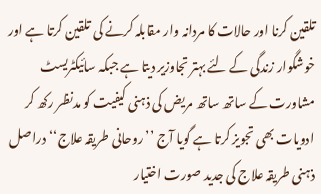تلقین کرنا اور حالات کا مردانہ وار مقابلہ کرنے کی تلقین کرتا ہے اور خوشگوار زندگی کے لئے بہتر تجاوزیر دیتا ہے جبکہ سائیکٹریسٹ مشاورت کے ساتھ ساتھ مریض کی ذہنی کیفیت کو مدنظر رکھ کر ادویات بھی تجویز کرتا ہے گویا آج ’’روحانی طریقہ علاج‘‘دراصل ذہنی طریقہ علاج کی جدید صورت اختیار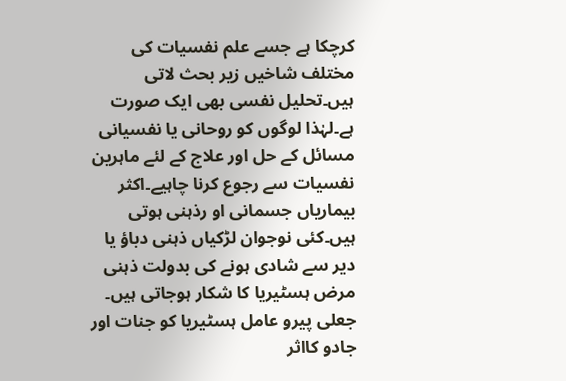کرچکا ہے جسے علم نفسیات کی مختلف شاخیں زیر بحث لاتی ہیں۔تحلیل نفسی بھی ایک صورت ہے۔لہٰذا لوگوں کو روحانی یا نفسیانی مسائل کے حل اور علاج کے لئے ماہرین نفسیات سے رجوع کرنا چاہیے۔اکثر بیماریاں جسمانی او رذہنی ہوتی ہیں۔کئی نوجوان لڑکیاں ذہنی دباؤ یا دیر سے شادی ہونے کی بدولت ذہنی مرض ہسٹیریا کا شکار ہوجاتی ہیں۔ جعلی پیرو عامل ہسٹیریا کو جنات اور جادو کااثر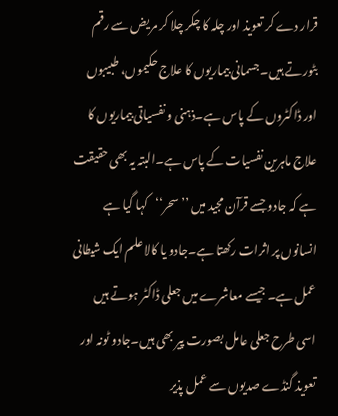قرار دے کر تعویذ اور چلہ کا چکر چلا کر مریض سے رقم بٹورتے ہیں۔جسمانی بیماریوں کا علاج حکیموں، طبیبوں اور ڈاکٹروں کے پاس ہے۔ذہنی و نفسیاتی بیماریوں کا علاج ماہرین نفسیات کے پاس ہے۔البتہ یہ بھی حقیقت ہے کہ جادو جسے قرآن مجید میں ’’سحر‘‘کہا گیا ہے انسانوں پر اثرات رکھتا ہے۔جادو یا کالا علم ایک شیطانی عمل ہے۔ جیسے معاشرے میں جعلی ڈاکٹر ہوتے ہیں اسی طرح جعلی عامل بصورت پیر بھی ہیں۔جادو ٹونہ اور تعویذ گنڈے صدیوں سے عمل پذیر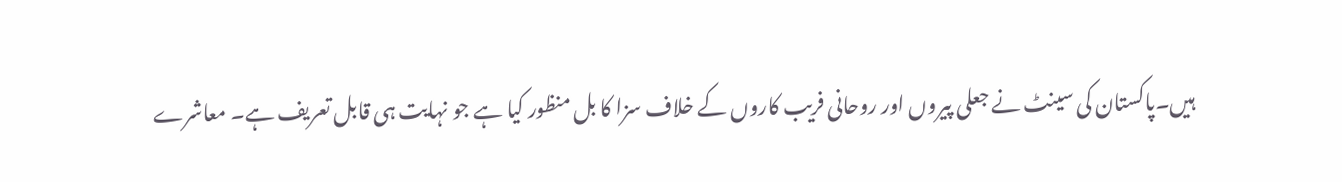ہیں۔پاکستان کی سینٹ نے جعلی پیروں اور روحانی فریب کاروں کے خلاف سزا کا بل منظور کیا ہے جو نہایت ہی قابل تعریف ہے۔ معاشرے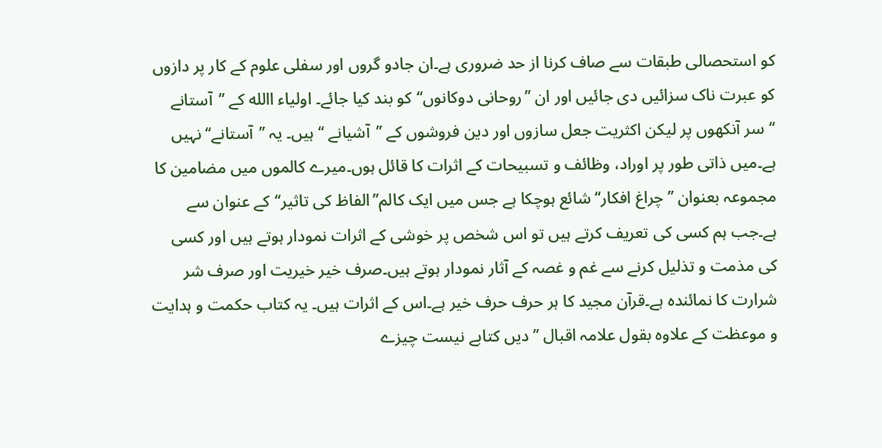کو استحصالی طبقات سے صاف کرنا از حد ضروری ہے۔ان جادو گروں اور سفلی علوم کے کار پر دازوں کو عبرت ناک سزائیں دی جائیں اور ان ’’روحانی دوکانوں‘‘کو بند کیا جائے۔ اولیاء االله کے ’’آستانے ‘‘سر آنکھوں پر لیکن اکثریت جعل سازوں اور دین فروشوں کے ’’آشیانے ‘‘ہیں۔ یہ ’’آستانے‘‘ نہیں ہے۔میں ذاتی طور پر اوراد، وظائف و تسبیحات کے اثرات کا قائل ہوں۔میرے کالموں میں مضامین کا مجموعہ بعنوان ’’چراغ افکار‘‘ شائع ہوچکا ہے جس میں ایک کالم’’الفاظ کی تاثیر‘‘کے عنوان سے ہے۔جب ہم کسی کی تعریف کرتے ہیں تو اس شخص پر خوشی کے اثرات نمودار ہوتے ہیں اور کسی کی مذمت و تذلیل کرنے سے غم و غصہ کے آثار نمودار ہوتے ہیں۔صرف خیر خیریت اور صرف شر شرارت کا نمائندہ ہے۔قرآن مجید کا ہر حرف حرف خیر ہے۔اس کے اثرات ہیں۔ یہ کتاب حکمت و ہدایت و موعظت کے علاوہ بقول علامہ اقبال ’’دیں کتابے نیست چیزے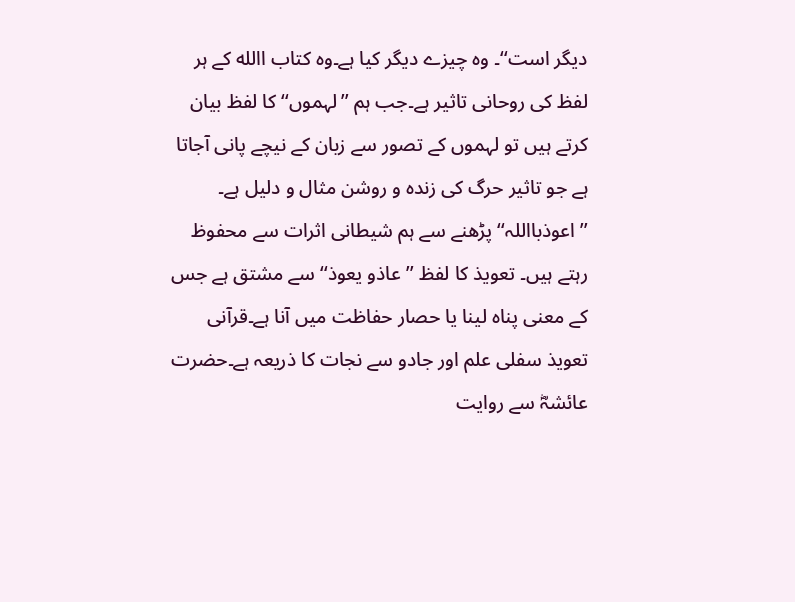دیگر است‘‘۔ وہ چیزے دیگر کیا ہے۔وہ کتاب االله کے ہر لفظ کی روحانی تاثیر ہے۔جب ہم ’’لہموں‘‘کا لفظ بیان کرتے ہیں تو لہموں کے تصور سے زبان کے نیچے پانی آجاتا ہے جو تاثیر حرگ کی زندہ و روشن مثال و دلیل ہے۔ ’’اعوذبااللہ‘‘پڑھنے سے ہم شیطانی اثرات سے محفوظ رہتے ہیں۔ تعویذ کا لفظ ’’عاذو یعوذ‘‘ سے مشتق ہے جس کے معنی پناہ لینا یا حصار حفاظت میں آنا ہے۔قرآنی تعویذ سفلی علم اور جادو سے نجات کا ذریعہ ہے۔حضرت عائشہؓ سے روایت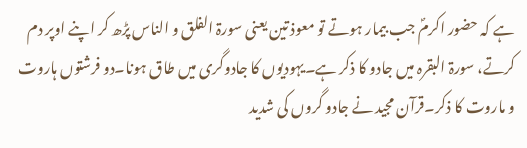ہے کہ حضور اکرمؐ جب بیمار ہوتے تو معوذ تین یعنی سورۃ الفلق و الناس پڑھ کر اپنے اوپر دم کرتے، سورۃ البقرہ میں جادو کا ذکر ہے۔یہودیوں کا جادوگری میں طاق ہونا۔دو فرشتوں ہاروت و ماروت کا ذکر۔قرآن مجید نے جادو گروں کی شدید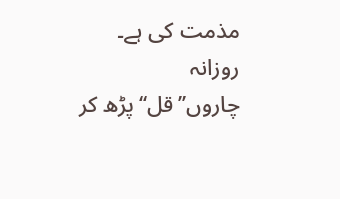مذمت کی ہے۔ روزانہ چاروں’’قل‘‘پڑھ کر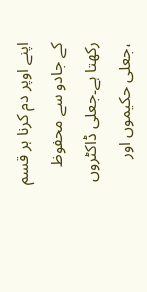اپنے اوپر دم کرنا ہر قسم کے جادو سے محفوظ رکھتا ہے۔جعلی ڈاکٹروں ،جعلی حکیموں اور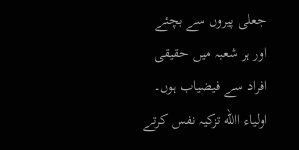جعلی پیروں سے بچئے اور ہر شعبہ میں حقیقی افراد سے فیضیاب ہوں۔ اولیاء االله تزکیہ نفس کرتے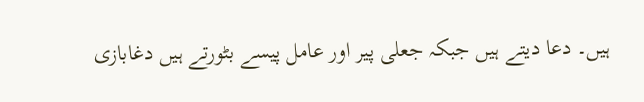ہیں۔ دعا دیتے ہیں جبکہ جعلی پیر اور عامل پیسے بٹورتے ہیں دغابازی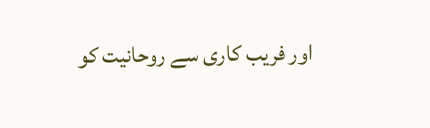اور فریب کاری سے روحانیت کو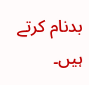بدنام کرتے ہیں۔